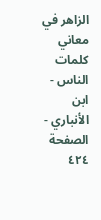الزاهر في معاني كلمات الناس - ابن الأنباري - الصفحة ٤٢٤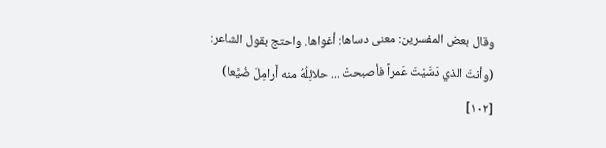وقال بعض المفسرين: معنى دساها: أغواها. واحتج بقول الشاعر:
(وأنتَ الذي دَسَّيْتَ عَمراً فأصبحتْ ... حلائِلُهُ منه أَرامِلَ ضُيَّعا) [١٠٢]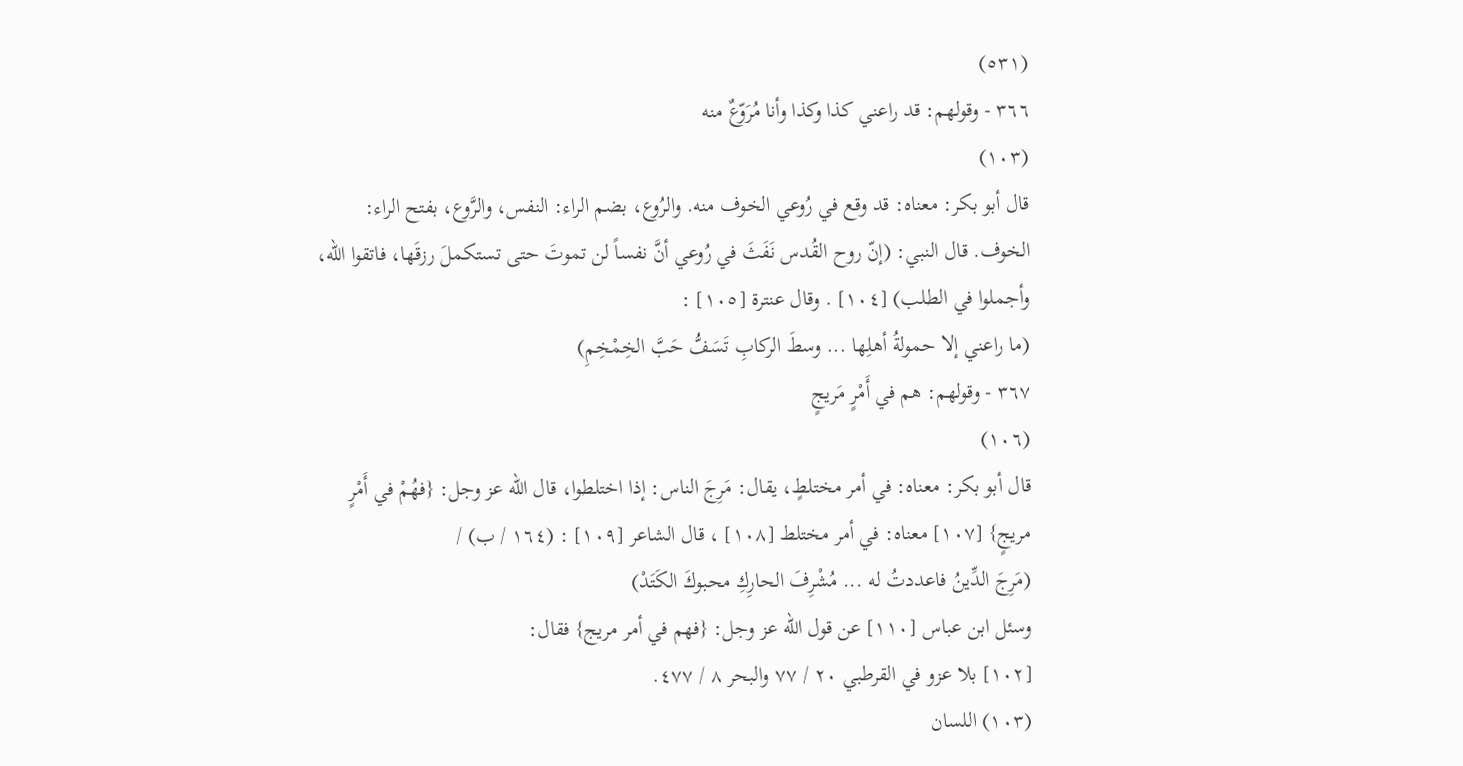(٥٣١)
٣٦٦ - وقولهم: قد راعني كذا وكذا وأنا مُرَوّعٌ منه
(١٠٣)
قال أبو بكر: معناه: قد وقع في رُوعي الخوف منه. والرُوع، بضم الراء: النفس، والرَّوع، بفتح الراء: الخوف. قال النبي: (إنّ روح القُدس نَفَثَ في رُوعي أنَّ نفساً لن تموتَ حتى تستكملَ رزقَها، فاتقوا الله، وأجملوا في الطلب) [١٠٤] . وقال عنترة [١٠٥] :
(ما راعني إلا حمولةُ أهلِها ... وسطَ الركابِ تَسَفُّ حَبَّ الخِمْخِمِ)
٣٦٧ - وقولهم: هم في أَمْرٍ مَريجٍ
(١٠٦)
قال أبو بكر: معناه: في أمر مختلطٍ، يقال: مَرِجَ الناس: إذا اختلطوا، قال الله عز وجل: {فهُمْ في أَمْرٍ مريجٍ} [١٠٧] معناه: في أمر مختلط [١٠٨] ، قال الشاعر [١٠٩] : (١٦٤ / ب) /
(مَرِجَ الدِّينُ فاعددتُ له ... مُشْرِفَ الحارِكِ محبوكَ الكَتَدْ)
وسئل ابن عباس [١١٠] عن قول الله عز وجل: {فهم في أمر مريج} فقال:
[١٠٢] بلا عزو في القرطبي ٢٠ / ٧٧ والبحر ٨ / ٤٧٧.
(١٠٣) اللسان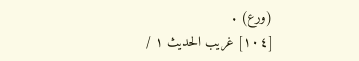(ورع) .
[١٠٤] غريب الحديث ١ /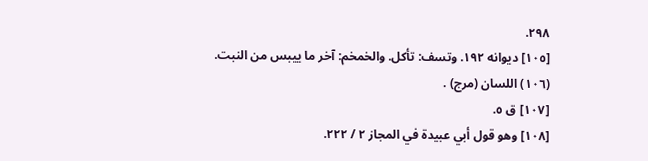٢٩٨.
[١٠٥] ديوانه ١٩٢. وتسف: تأكل. والخمخم: آخر ما ييبس من النبت.
(١٠٦) اللسان (مرج) .
[١٠٧] ق ٥.
[١٠٨] وهو قول أبي عبيدة في المجاز ٢ / ٢٢٢.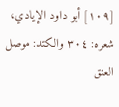[١٠٩] أبو داود الإيادي، شعره: ٣٠٤ والكتد: موصل العنق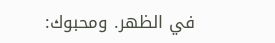في الظهر. ومحبوك: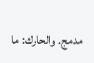مدمج. والحارك: ما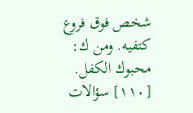شخص فوق فروع كتفيه. ومن ك: محبوك الكفل.
[١١٠] سؤالات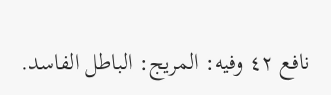نافع ٤٢ وفيه: المريج: الباطل الفاسد.